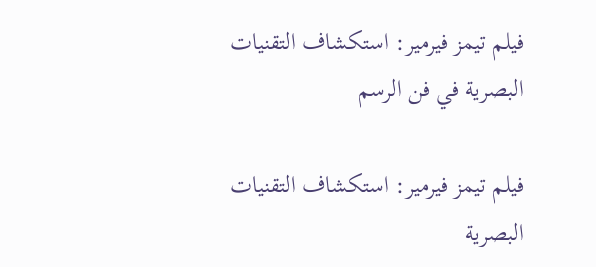فيلم تيمز فيرمير: استكشاف التقنيات البصرية في فن الرسم

فيلم تيمز فيرمير: استكشاف التقنيات البصرية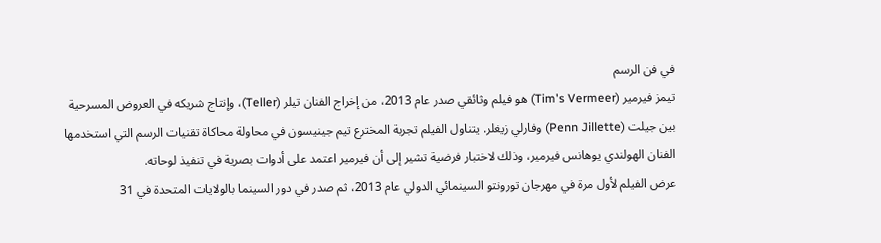في فن الرسم
تيمز فيرمير (Tim's Vermeer) هو فيلم وثائقي صدر عام 2013، من إخراج الفنان تيلر (Teller)، وإنتاج شريكه في العروض المسرحية بين جيلت (Penn Jillette) وفارلي زيغلر. يتناول الفيلم تجربة المخترع تيم جينيسون في محاولة محاكاة تقنيات الرسم التي استخدمها الفنان الهولندي يوهانس فيرمير، وذلك لاختبار فرضية تشير إلى أن فيرمير اعتمد على أدوات بصرية في تنفيذ لوحاته.
عرض الفيلم لأول مرة في مهرجان تورونتو السينمائي الدولي عام 2013، ثم صدر في دور السينما بالولايات المتحدة في 31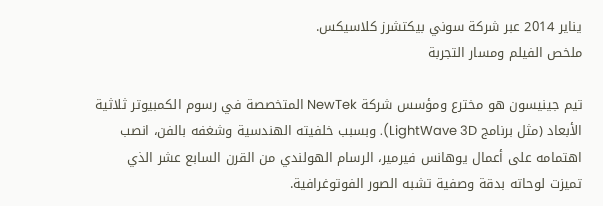يناير 2014 عبر شركة سوني بيكتشرز كلاسيكس.
ملخص الفيلم ومسار التجربة

تيم جينيسون هو مخترع ومؤسس شركة NewTek المتخصصة في رسوم الكمبيوتر ثلاثية الأبعاد (مثل برنامج LightWave 3D). وبسبب خلفيته الهندسية وشغفه بالفن، انصب اهتمامه على أعمال يوهانس فيرمير، الرسام الهولندي من القرن السابع عشر الذي تميزت لوحاته بدقة وصفية تشبه الصور الفوتوغرافية.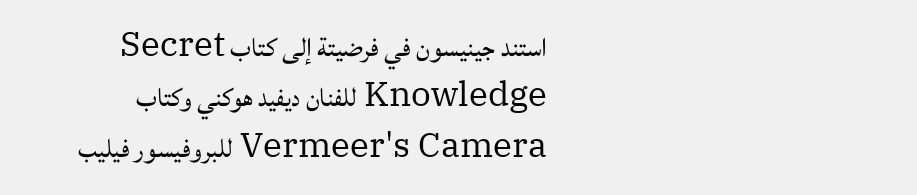استند جينيسون في فرضيتة إلى كتاب Secret Knowledge للفنان ديفيد هوكني وكتاب Vermeer's Camera للبروفيسور فيليب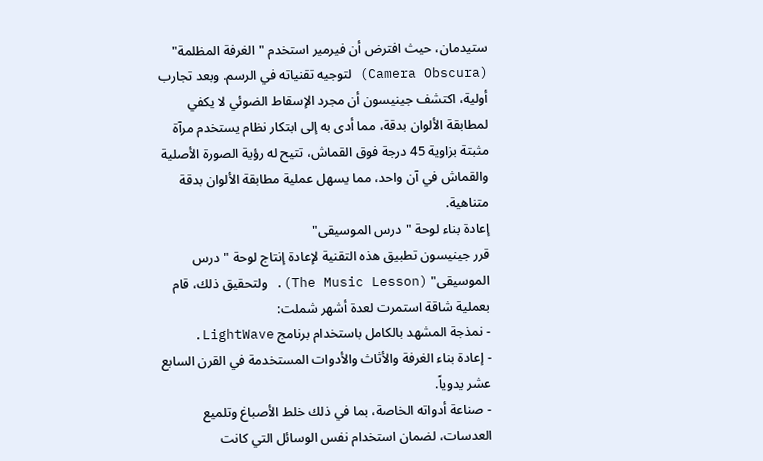ستيدمان، حيث افترض أن فيرمير استخدم "الغرفة المظلمة" (Camera Obscura) لتوجيه تقنياته في الرسم. وبعد تجارب أولية، اكتشف جينيسون أن مجرد الإسقاط الضوئي لا يكفي لمطابقة الألوان بدقة، مما أدى به إلى ابتكار نظام يستخدم مرآة مثبتة بزاوية 45 درجة فوق القماش، تتيح له رؤية الصورة الأصلية والقماش في آن واحد، مما يسهل عملية مطابقة الألوان بدقة متناهية.
إعادة بناء لوحة "درس الموسيقى"
قرر جينيسون تطبيق هذه التقنية لإعادة إنتاج لوحة "درس الموسيقى" (The Music Lesson). ولتحقيق ذلك، قام بعملية شاقة استمرت لعدة أشهر شملت:
- نمذجة المشهد بالكامل باستخدام برنامج LightWave.
- إعادة بناء الغرفة والأثاث والأدوات المستخدمة في القرن السابع عشر يدوياً.
- صناعة أدواته الخاصة، بما في ذلك خلط الأصباغ وتلميع العدسات، لضمان استخدام نفس الوسائل التي كانت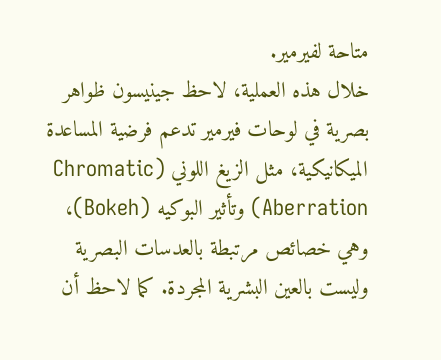متاحة لفيرمير.
خلال هذه العملية، لاحظ جينيسون ظواهر بصرية في لوحات فيرمير تدعم فرضية المساعدة الميكانيكية، مثل الزيغ اللوني (Chromatic Aberration) وتأثير البوكيه (Bokeh)، وهي خصائص مرتبطة بالعدسات البصرية وليست بالعين البشرية المجردة. كما لاحظ أن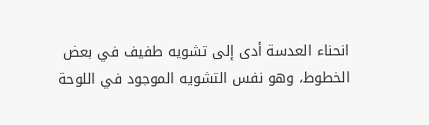انحناء العدسة أدى إلى تشويه طفيف في بعض الخطوط، وهو نفس التشويه الموجود في اللوحة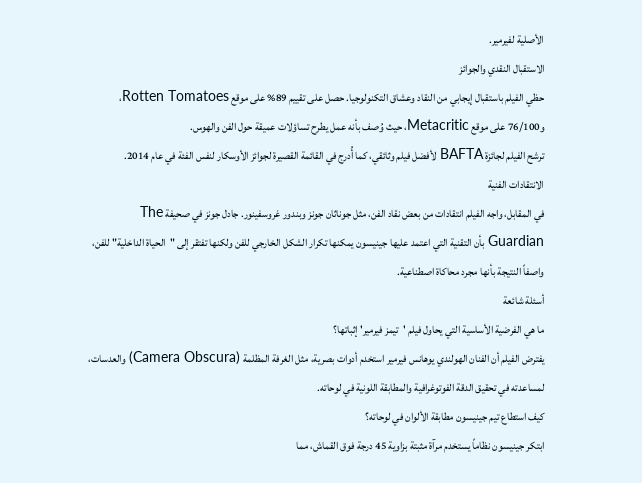الأصلية لفيرمير.
الاستقبال النقدي والجوائز
حظي الفيلم باستقبال إيجابي من النقاد وعشاق التكنولوجيا. حصل على تقييم 89% على موقع Rotten Tomatoes، و76/100 على موقع Metacritic، حيث وُصف بأنه عمل يطرح تساؤلات عميقة حول الفن والهوس.
ترشح الفيلم لجائزة BAFTA لأفضل فيلم وثائقي، كما أُدرج في القائمة القصيرة لجوائز الأوسكار لنفس الفئة في عام 2014.
الانتقادات الفنية
في المقابل، واجه الفيلم انتقادات من بعض نقاد الفن، مثل جوناثان جونز وبندور غروسفينور. جادل جونز في صحيفة The Guardian بأن التقنية التي اعتمد عليها جينيسون يمكنها تكرار الشكل الخارجي للفن ولكنها تفتقر إلى "الحياة الداخلية" للفن، واصفاً النتيجة بأنها مجرد محاكاة اصطناعية.
أسئلة شائعة
ما هي الفرضية الأساسية التي يحاول فيلم 'تيمز فيرمير' إثباتها؟
يفترض الفيلم أن الفنان الهولندي يوهانس فيرمير استخدم أدوات بصرية، مثل الغرفة المظلمة (Camera Obscura) والعدسات، لمساعدته في تحقيق الدقة الفوتوغرافية والمطابقة اللونية في لوحاته.
كيف استطاع تيم جينيسون مطابقة الألوان في لوحاته؟
ابتكر جينيسون نظاماً يستخدم مرآة مثبتة بزاوية 45 درجة فوق القماش، مما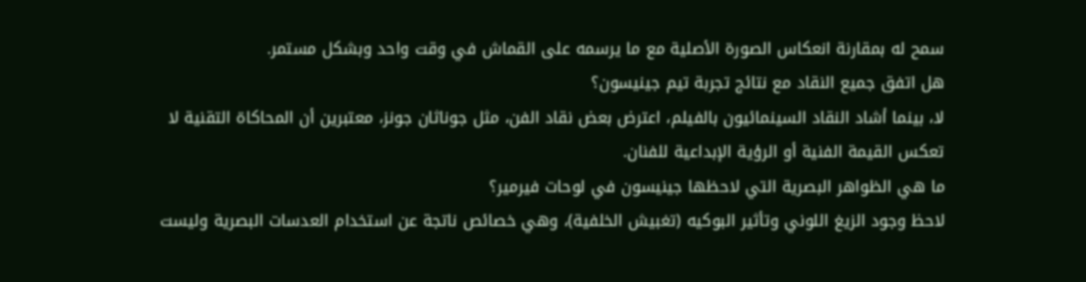سمح له بمقارنة انعكاس الصورة الأصلية مع ما يرسمه على القماش في وقت واحد وبشكل مستمر.
هل اتفق جميع النقاد مع نتائج تجربة تيم جينيسون؟
لا، بينما أشاد النقاد السينمائيون بالفيلم، اعترض بعض نقاد الفن، مثل جوناثان جونز، معتبرين أن المحاكاة التقنية لا تعكس القيمة الفنية أو الرؤية الإبداعية للفنان.
ما هي الظواهر البصرية التي لاحظها جينيسون في لوحات فيرمير؟
لاحظ وجود الزيغ اللوني وتأثير البوكيه (تغبيش الخلفية)، وهي خصائص ناتجة عن استخدام العدسات البصرية وليست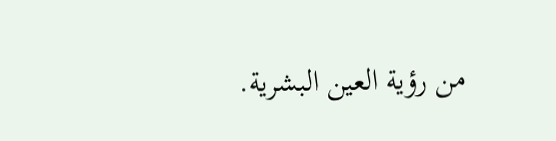من رؤية العين البشرية.